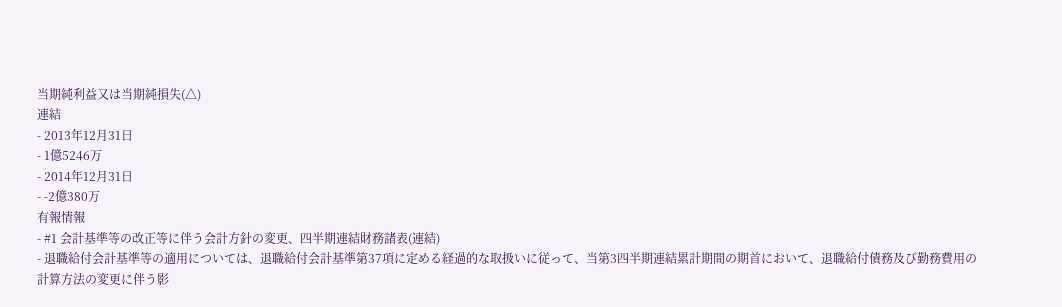当期純利益又は当期純損失(△)
連結
- 2013年12月31日
- 1億5246万
- 2014年12月31日
- -2億380万
有報情報
- #1 会計基準等の改正等に伴う会計方針の変更、四半期連結財務諸表(連結)
- 退職給付会計基準等の適用については、退職給付会計基準第37項に定める経過的な取扱いに従って、当第3四半期連結累計期間の期首において、退職給付債務及び勤務費用の計算方法の変更に伴う影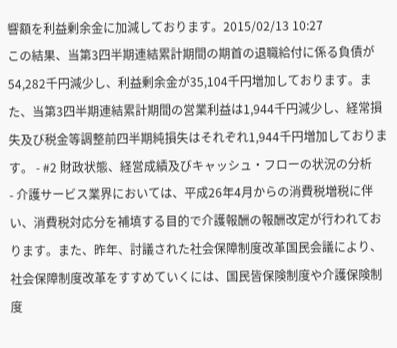響額を利益剰余金に加減しております。2015/02/13 10:27
この結果、当第3四半期連結累計期間の期首の退職給付に係る負債が54,282千円減少し、利益剰余金が35,104千円増加しております。また、当第3四半期連結累計期間の営業利益は1,944千円減少し、経常損失及び税金等調整前四半期純損失はそれぞれ1,944千円増加しております。 - #2 財政状態、経営成績及びキャッシュ・フローの状況の分析
- 介護サービス業界においては、平成26年4月からの消費税増税に伴い、消費税対応分を補填する目的で介護報酬の報酬改定が行われております。また、昨年、討議された社会保障制度改革国民会議により、社会保障制度改革をすすめていくには、国民皆保険制度や介護保険制度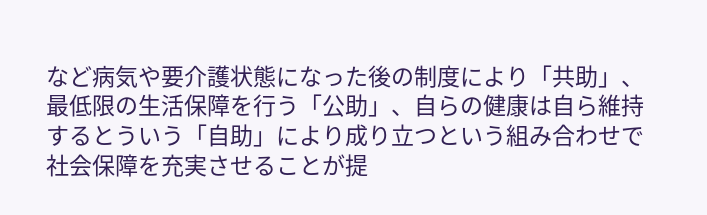など病気や要介護状態になった後の制度により「共助」、最低限の生活保障を行う「公助」、自らの健康は自ら維持するとういう「自助」により成り立つという組み合わせで社会保障を充実させることが提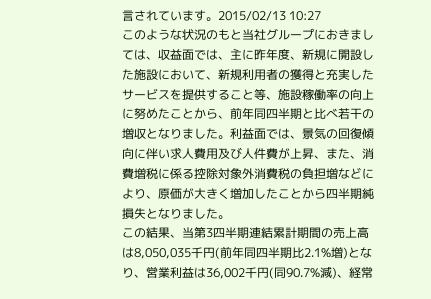言されています。2015/02/13 10:27
このような状況のもと当社グループにおきましては、収益面では、主に昨年度、新規に開設した施設において、新規利用者の獲得と充実したサービスを提供すること等、施設稼働率の向上に努めたことから、前年同四半期と比べ若干の増収となりました。利益面では、景気の回復傾向に伴い求人費用及び人件費が上昇、また、消費増税に係る控除対象外消費税の負担増などにより、原価が大きく増加したことから四半期純損失となりました。
この結果、当第3四半期連結累計期間の売上高は8,050,035千円(前年同四半期比2.1%増)となり、営業利益は36,002千円(同90.7%減)、経常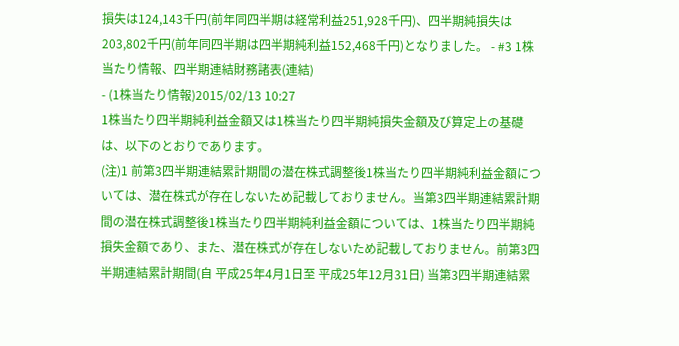損失は124,143千円(前年同四半期は経常利益251,928千円)、四半期純損失は203,802千円(前年同四半期は四半期純利益152,468千円)となりました。 - #3 1株当たり情報、四半期連結財務諸表(連結)
- (1株当たり情報)2015/02/13 10:27
1株当たり四半期純利益金額又は1株当たり四半期純損失金額及び算定上の基礎は、以下のとおりであります。
(注)1 前第3四半期連結累計期間の潜在株式調整後1株当たり四半期純利益金額については、潜在株式が存在しないため記載しておりません。当第3四半期連結累計期間の潜在株式調整後1株当たり四半期純利益金額については、1株当たり四半期純損失金額であり、また、潜在株式が存在しないため記載しておりません。前第3四半期連結累計期間(自 平成25年4月1日至 平成25年12月31日) 当第3四半期連結累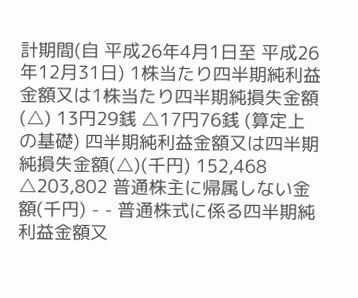計期間(自 平成26年4月1日至 平成26年12月31日) 1株当たり四半期純利益金額又は1株当たり四半期純損失金額(△) 13円29銭 △17円76銭 (算定上の基礎) 四半期純利益金額又は四半期純損失金額(△)(千円) 152,468 △203,802 普通株主に帰属しない金額(千円) - - 普通株式に係る四半期純利益金額又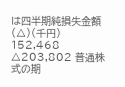は四半期純損失金額(△)(千円) 152,468 △203,802 普通株式の期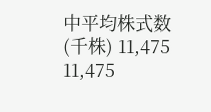中平均株式数(千株) 11,475 11,475